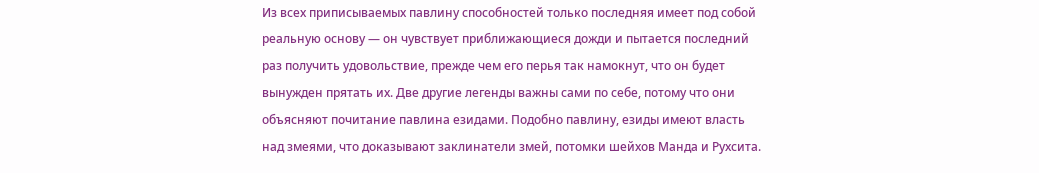Из всех приписываемых павлину способностей только последняя имеет под собой реальную основу — он чувствует приближающиеся дожди и пытается последний раз получить удовольствие, прежде чем его перья так намокнут, что он будет вынужден прятать их. Две другие легенды важны сами по себе, потому что они объясняют почитание павлина езидами. Подобно павлину, езиды имеют власть над змеями, что доказывают заклинатели змей, потомки шейхов Манда и Рухсита.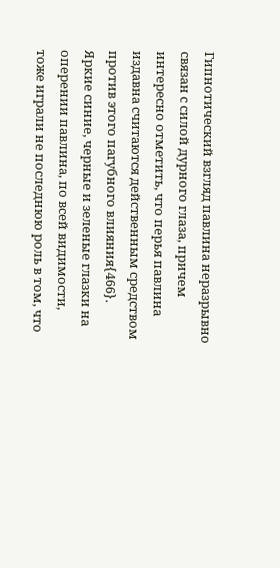Гипнотический взгляд павлина неразрывно связан с силой дурного глаза, причем интересно отметить, что перья павлина издавна считаются действенным средством против этого пагубного влияния{466}.
Яркие синие, черные и зеленые глазки на оперении павлина, по всей видимости, тоже играли не последнюю роль в том, что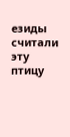езиды считали эту птицу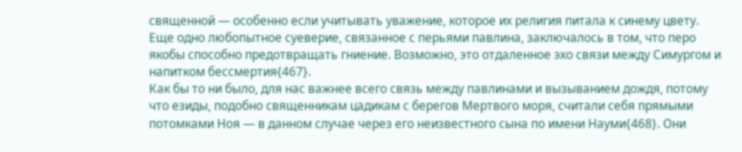священной — особенно если учитывать уважение, которое их религия питала к синему цвету. Еще одно любопытное суеверие, связанное с перьями павлина, заключалось в том, что перо якобы способно предотвращать гниение. Возможно, это отдаленное эхо связи между Симургом и напитком бессмертия{467}.
Как бы то ни было, для нас важнее всего связь между павлинами и вызыванием дождя, потому что езиды, подобно священникам цадикам с берегов Мертвого моря, считали себя прямыми потомками Ноя — в данном случае через его неизвестного сына по имени Науми{468}. Они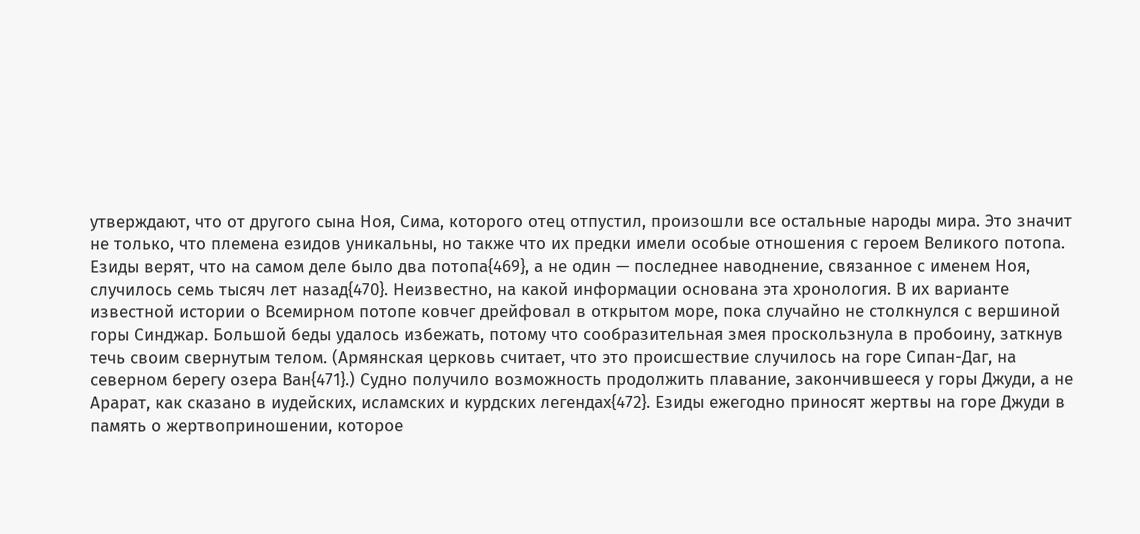утверждают, что от другого сына Ноя, Сима, которого отец отпустил, произошли все остальные народы мира. Это значит не только, что племена езидов уникальны, но также что их предки имели особые отношения с героем Великого потопа.
Езиды верят, что на самом деле было два потопа{469}, а не один — последнее наводнение, связанное с именем Ноя, случилось семь тысяч лет назад{470}. Неизвестно, на какой информации основана эта хронология. В их варианте известной истории о Всемирном потопе ковчег дрейфовал в открытом море, пока случайно не столкнулся с вершиной горы Синджар. Большой беды удалось избежать, потому что сообразительная змея проскользнула в пробоину, заткнув течь своим свернутым телом. (Армянская церковь считает, что это происшествие случилось на горе Сипан-Даг, на северном берегу озера Ван{471}.) Судно получило возможность продолжить плавание, закончившееся у горы Джуди, а не Арарат, как сказано в иудейских, исламских и курдских легендах{472}. Езиды ежегодно приносят жертвы на горе Джуди в память о жертвоприношении, которое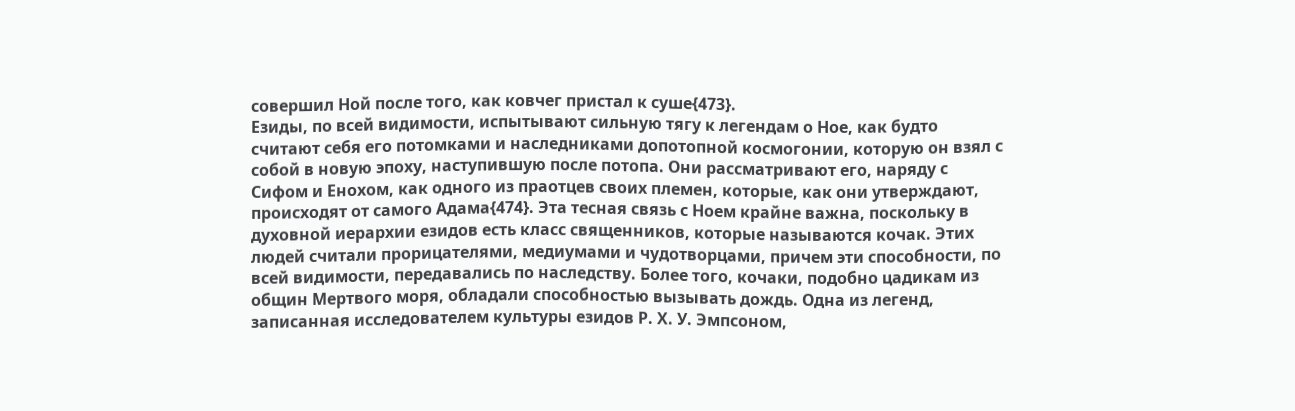совершил Ной после того, как ковчег пристал к суше{473}.
Езиды, по всей видимости, испытывают сильную тягу к легендам о Ное, как будто считают себя его потомками и наследниками допотопной космогонии, которую он взял с собой в новую эпоху, наступившую после потопа. Они рассматривают его, наряду с Сифом и Енохом, как одного из праотцев своих племен, которые, как они утверждают, происходят от самого Адама{474}. Эта тесная связь с Ноем крайне важна, поскольку в духовной иерархии езидов есть класс священников, которые называются кочак. Этих людей считали прорицателями, медиумами и чудотворцами, причем эти способности, по всей видимости, передавались по наследству. Более того, кочаки, подобно цадикам из общин Мертвого моря, обладали способностью вызывать дождь. Одна из легенд, записанная исследователем культуры езидов Р. Х. У. Эмпсоном,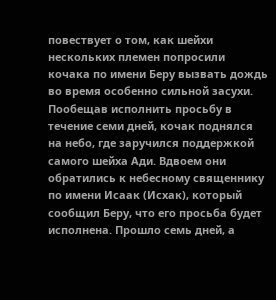повествует о том, как шейхи нескольких племен попросили кочака по имени Беру вызвать дождь во время особенно сильной засухи. Пообещав исполнить просьбу в течение семи дней, кочак поднялся на небо, где заручился поддержкой самого шейха Ади. Вдвоем они обратились к небесному священнику по имени Исаак (Исхак), который сообщил Беру, что его просьба будет исполнена. Прошло семь дней, а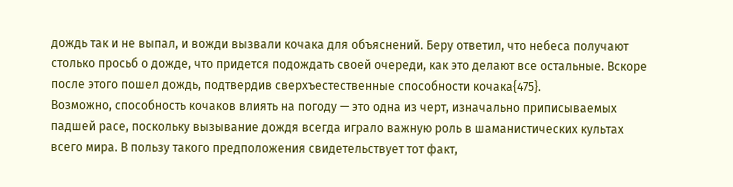дождь так и не выпал, и вожди вызвали кочака для объяснений. Беру ответил, что небеса получают столько просьб о дожде, что придется подождать своей очереди, как это делают все остальные. Вскоре после этого пошел дождь, подтвердив сверхъестественные способности кочака{475}.
Возможно, способность кочаков влиять на погоду — это одна из черт, изначально приписываемых падшей расе, поскольку вызывание дождя всегда играло важную роль в шаманистических культах всего мира. В пользу такого предположения свидетельствует тот факт,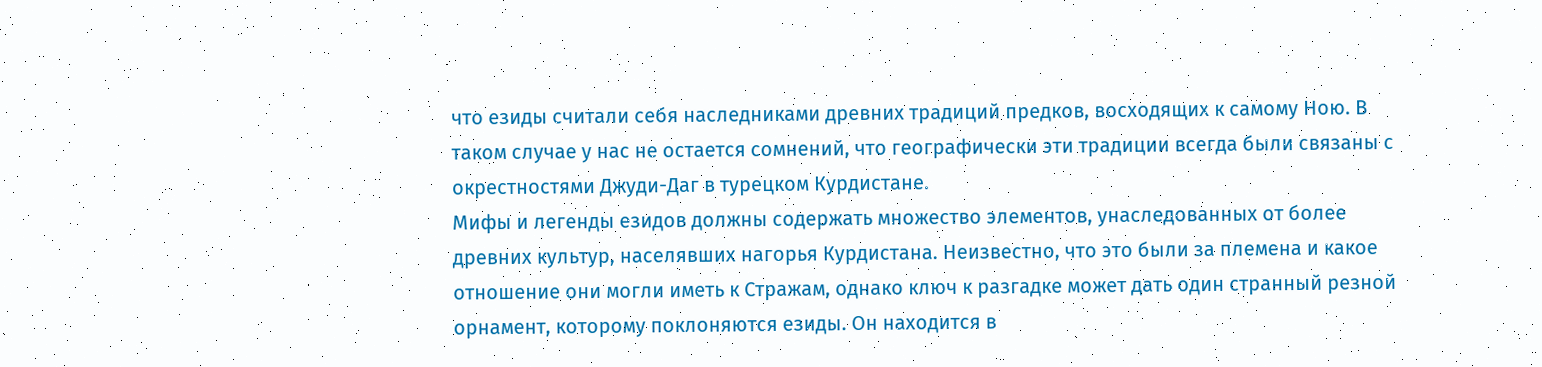что езиды считали себя наследниками древних традиций предков, восходящих к самому Ною. В таком случае у нас не остается сомнений, что географически эти традиции всегда были связаны с окрестностями Джуди-Даг в турецком Курдистане.
Мифы и легенды езидов должны содержать множество элементов, унаследованных от более древних культур, населявших нагорья Курдистана. Неизвестно, что это были за племена и какое отношение они могли иметь к Стражам, однако ключ к разгадке может дать один странный резной орнамент, которому поклоняются езиды. Он находится в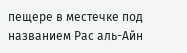пещере в местечке под названием Рас аль-Айн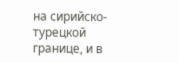на сирийско-турецкой границе, и в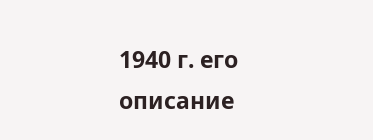1940 г. его описание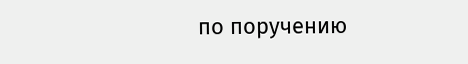по поручению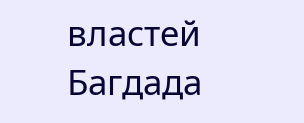властей Багдада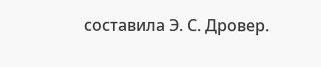составила Э. С. Дровер.